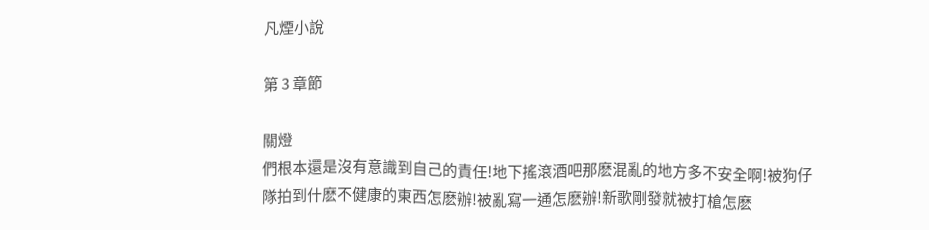凡煙小說

第 3 章節

關燈
們根本還是沒有意識到自己的責任!地下搖滾酒吧那麽混亂的地方多不安全啊!被狗仔隊拍到什麽不健康的東西怎麽辦!被亂寫一通怎麽辦!新歌剛發就被打槍怎麽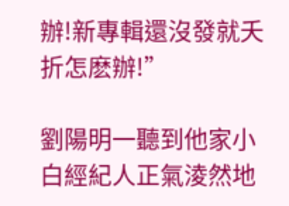辦!新專輯還沒發就夭折怎麽辦!”

劉陽明一聽到他家小白經紀人正氣淩然地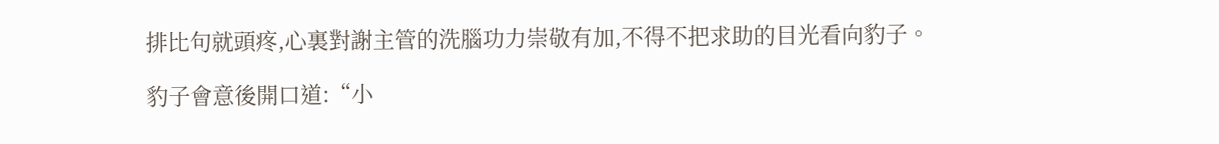排比句就頭疼,心裏對謝主管的洗腦功力崇敬有加,不得不把求助的目光看向豹子。

豹子會意後開口道:“小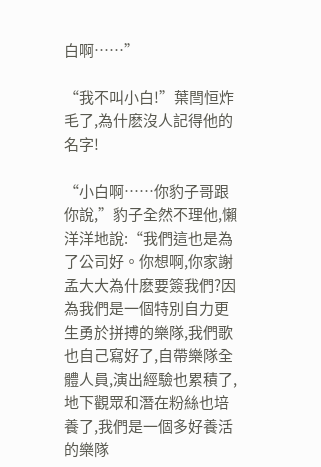白啊……”

“我不叫小白!”葉閆恒炸毛了,為什麽沒人記得他的名字!

“小白啊……你豹子哥跟你說,”豹子全然不理他,懶洋洋地說:“我們這也是為了公司好。你想啊,你家謝孟大大為什麽要簽我們?因為我們是一個特別自力更生勇於拼搏的樂隊,我們歌也自己寫好了,自帶樂隊全體人員,演出經驗也累積了,地下觀眾和潛在粉絲也培養了,我們是一個多好養活的樂隊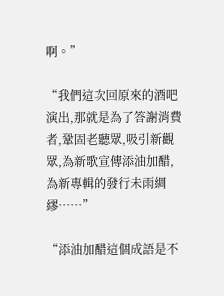啊。”

“我們這次回原來的酒吧演出,那就是為了答謝消費者,鞏固老聽眾,吸引新觀眾,為新歌宣傳添油加醋,為新專輯的發行未雨綢繆……”

“添油加醋這個成語是不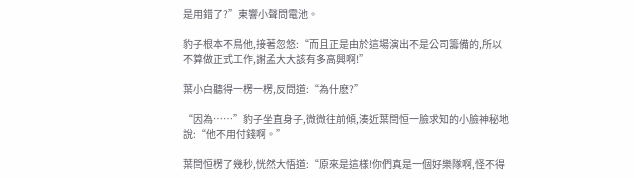是用錯了?”東響小聲問電池。

豹子根本不鳥他,接著忽悠:“而且正是由於這場演出不是公司籌備的,所以不算做正式工作,謝孟大大該有多高興啊!”

葉小白聽得一楞一楞,反問道:“為什麽?”

“因為……”豹子坐直身子,微微往前傾,湊近葉閆恒一臉求知的小臉神秘地說:“他不用付錢啊。”

葉閆恒楞了幾秒,恍然大悟道:“原來是這樣!你們真是一個好樂隊啊,怪不得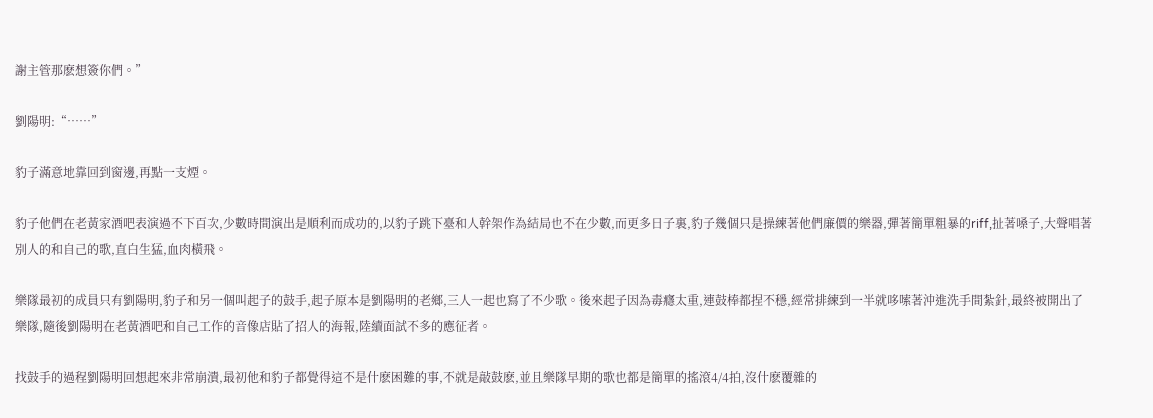謝主管那麽想簽你們。”

劉陽明:“……”

豹子滿意地靠回到窗邊,再點一支煙。

豹子他們在老黃家酒吧表演過不下百次,少數時間演出是順利而成功的,以豹子跳下臺和人幹架作為結局也不在少數,而更多日子裏,豹子幾個只是操練著他們廉價的樂器,彈著簡單粗暴的riff,扯著嗓子,大聲唱著別人的和自己的歌,直白生猛,血肉橫飛。

樂隊最初的成員只有劉陽明,豹子和另一個叫起子的鼓手,起子原本是劉陽明的老鄉,三人一起也寫了不少歌。後來起子因為毒癮太重,連鼓棒都捏不穩,經常排練到一半就哆嗦著沖進洗手間紮針,最終被開出了樂隊,隨後劉陽明在老黃酒吧和自己工作的音像店貼了招人的海報,陸續面試不多的應征者。

找鼓手的過程劉陽明回想起來非常崩潰,最初他和豹子都覺得這不是什麽困難的事,不就是敲鼓麽,並且樂隊早期的歌也都是簡單的搖滾4/4拍,沒什麽覆雜的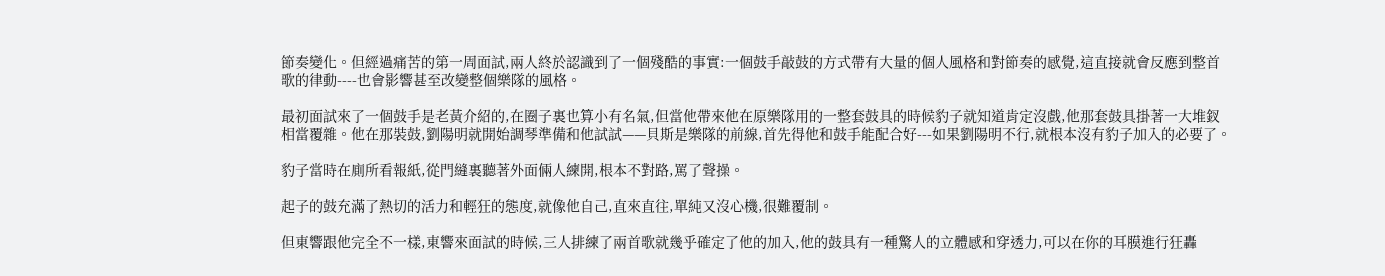節奏變化。但經過痛苦的第一周面試,兩人終於認識到了一個殘酷的事實:一個鼓手敲鼓的方式帶有大量的個人風格和對節奏的感覺,這直接就會反應到整首歌的律動----也會影響甚至改變整個樂隊的風格。

最初面試來了一個鼓手是老黃介紹的,在圈子裏也算小有名氣,但當他帶來他在原樂隊用的一整套鼓具的時候豹子就知道肯定沒戲,他那套鼓具掛著一大堆釵相當覆雜。他在那裝鼓,劉陽明就開始調琴準備和他試試——貝斯是樂隊的前線,首先得他和鼓手能配合好---如果劉陽明不行,就根本沒有豹子加入的必要了。

豹子當時在廁所看報紙,從門縫裏聽著外面倆人練開,根本不對路,罵了聲操。

起子的鼓充滿了熱切的活力和輕狂的態度,就像他自己,直來直往,單純又沒心機,很難覆制。

但東響跟他完全不一樣,東響來面試的時候,三人排練了兩首歌就幾乎確定了他的加入,他的鼓具有一種驚人的立體感和穿透力,可以在你的耳膜進行狂轟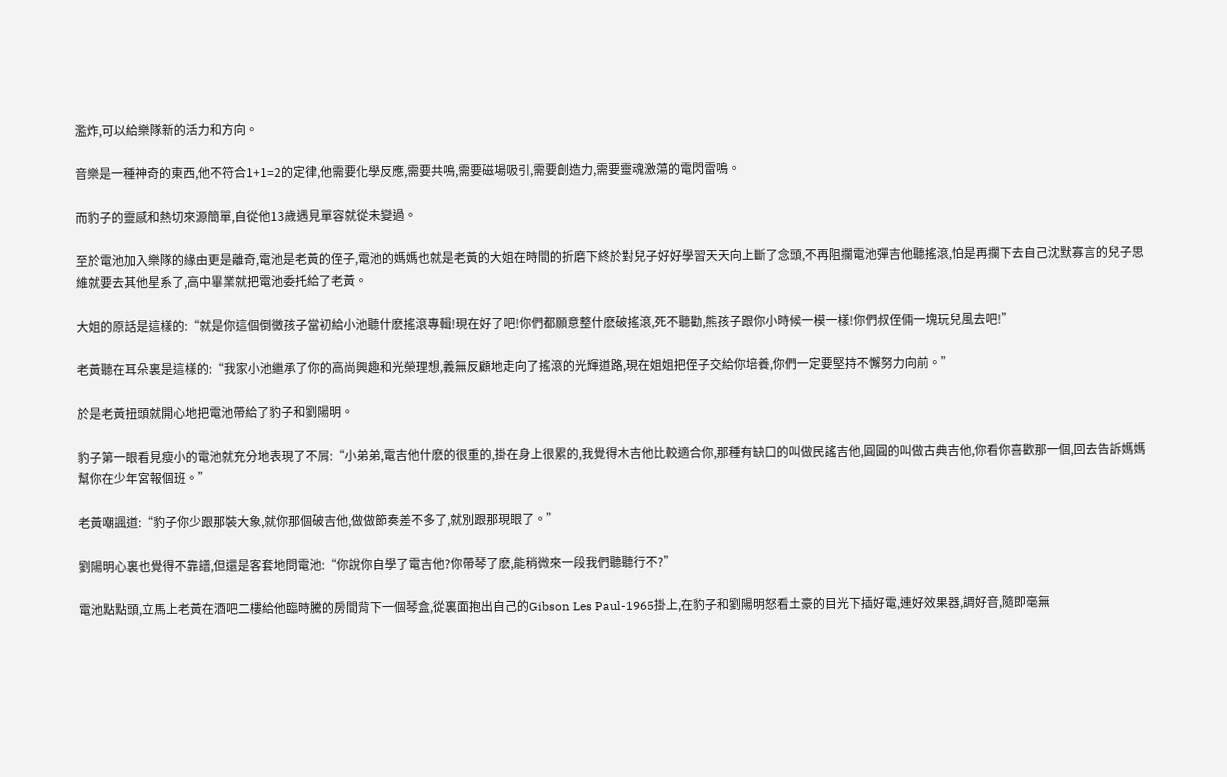濫炸,可以給樂隊新的活力和方向。

音樂是一種神奇的東西,他不符合1+1=2的定律,他需要化學反應,需要共鳴,需要磁場吸引,需要創造力,需要靈魂激蕩的電閃雷鳴。

而豹子的靈感和熱切來源簡單,自從他13歲遇見單容就從未變過。

至於電池加入樂隊的緣由更是離奇,電池是老黃的侄子,電池的媽媽也就是老黃的大姐在時間的折磨下終於對兒子好好學習天天向上斷了念頭,不再阻攔電池彈吉他聽搖滾,怕是再攔下去自己沈默寡言的兒子思維就要去其他星系了,高中畢業就把電池委托給了老黃。

大姐的原話是這樣的:“就是你這個倒黴孩子當初給小池聽什麽搖滾專輯!現在好了吧!你們都願意整什麽破搖滾,死不聽勸,熊孩子跟你小時候一模一樣!你們叔侄倆一塊玩兒風去吧!”

老黃聽在耳朵裏是這樣的:“我家小池繼承了你的高尚興趣和光榮理想,義無反顧地走向了搖滾的光輝道路,現在姐姐把侄子交給你培養,你們一定要堅持不懈努力向前。”

於是老黃扭頭就開心地把電池帶給了豹子和劉陽明。

豹子第一眼看見瘦小的電池就充分地表現了不屑:“小弟弟,電吉他什麽的很重的,掛在身上很累的,我覺得木吉他比較適合你,那種有缺口的叫做民謠吉他,圓圓的叫做古典吉他,你看你喜歡那一個,回去告訴媽媽幫你在少年宮報個班。”

老黃嘲諷道:“豹子你少跟那裝大象,就你那個破吉他,做做節奏差不多了,就別跟那現眼了。”

劉陽明心裏也覺得不靠譜,但還是客套地問電池:“你說你自學了電吉他?你帶琴了麽,能稍微來一段我們聽聽行不?”

電池點點頭,立馬上老黃在酒吧二樓給他臨時騰的房間背下一個琴盒,從裏面抱出自己的Gibson Les Paul-1965掛上,在豹子和劉陽明怒看土豪的目光下插好電,連好效果器,調好音,隨即毫無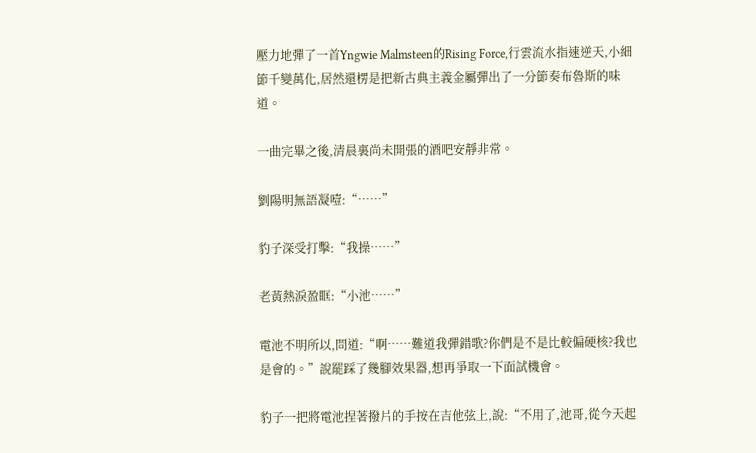壓力地彈了一首Yngwie Malmsteen的Rising Force,行雲流水指速逆天,小細節千變萬化,居然還楞是把新古典主義金屬彈出了一分節奏布魯斯的味道。

一曲完畢之後,清晨裏尚未開張的酒吧安靜非常。

劉陽明無語凝噎:“……”

豹子深受打擊:“我操……”

老黃熱淚盈眶:“小池……”

電池不明所以,問道:“啊……難道我彈錯歌?你們是不是比較偏硬核?我也是會的。”說罷踩了幾腳效果器,想再爭取一下面試機會。

豹子一把將電池捏著撥片的手按在吉他弦上,說:“不用了,池哥,從今天起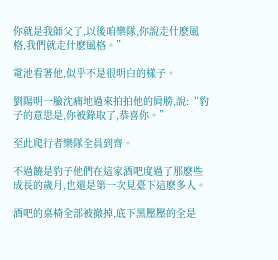你就是我師父了,以後咱樂隊,你說走什麽風格,我們就走什麽風格。”

電池看著他,似乎不是很明白的樣子。

劉陽明一臉沈痛地過來拍拍他的肩膀,說:“豹子的意思是,你被錄取了,恭喜你。”

至此爬行者樂隊全員到齊。

不過饒是豹子他們在這家酒吧度過了那麽些成長的歲月,也還是第一次見臺下這麽多人。

酒吧的桌椅全部被撤掉,底下黑壓壓的全是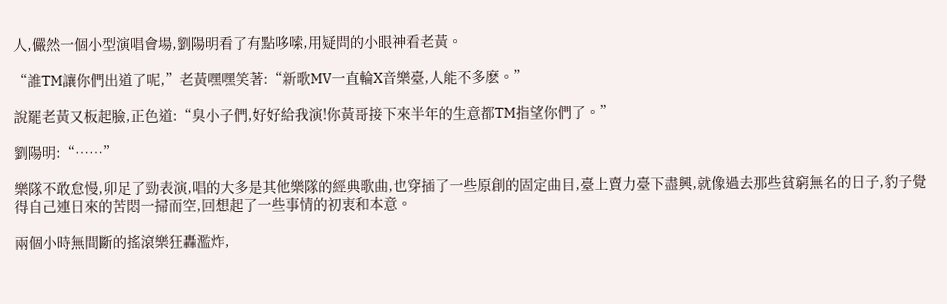人,儼然一個小型演唱會場,劉陽明看了有點哆嗦,用疑問的小眼神看老黃。

“誰TM讓你們出道了呢,”老黃嘿嘿笑著:“新歌MV一直輪X音樂臺,人能不多麽。”

說罷老黃又板起臉,正色道:“臭小子們,好好給我演!你黃哥接下來半年的生意都TM指望你們了。”

劉陽明:“……”

樂隊不敢怠慢,卯足了勁表演,唱的大多是其他樂隊的經典歌曲,也穿插了一些原創的固定曲目,臺上賣力臺下盡興,就像過去那些貧窮無名的日子,豹子覺得自己連日來的苦悶一掃而空,回想起了一些事情的初衷和本意。

兩個小時無間斷的搖滾樂狂轟濫炸,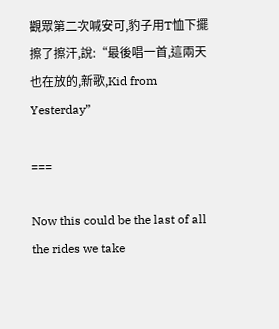觀眾第二次喊安可,豹子用T恤下擺擦了擦汗,說:“最後唱一首,這兩天也在放的,新歌,Kid from Yesterday”

===

Now this could be the last of all the rides we take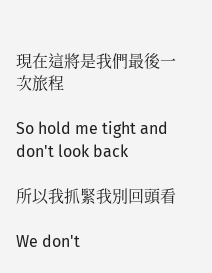現在這將是我們最後一次旅程

So hold me tight and don't look back

所以我抓緊我別回頭看

We don't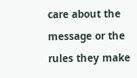care about the message or the rules they make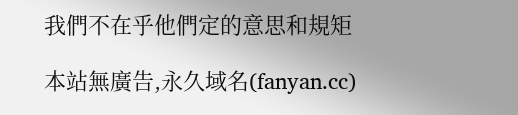我們不在乎他們定的意思和規矩

本站無廣告,永久域名(fanyan.cc)